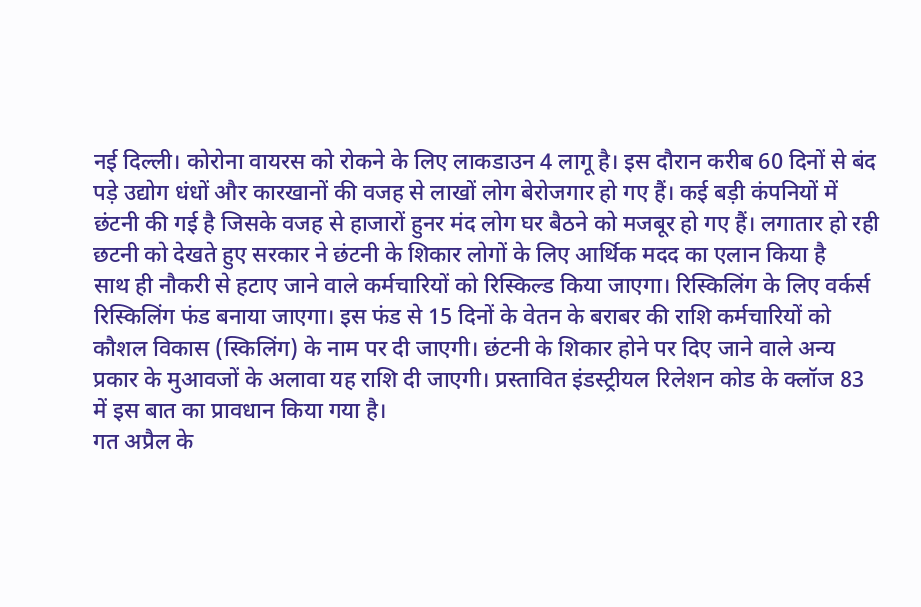नई दिल्ली। कोरोना वायरस को रोकने के लिए लाकडाउन 4 लागू है। इस दौरान करीब 60 दिनों से बंद पड़े उद्योग धंधों और कारखानों की वजह से लाखों लोग बेरोजगार हो गए हैं। कई बड़ी कंपनियों में छंटनी की गई है जिसके वजह से हाजारों हुनर मंद लोग घर बैठने को मजबूर हो गए हैं। लगातार हो रही छटनी को देखते हुए सरकार ने छंटनी के शिकार लोगों के लिए आर्थिक मदद का एलान किया है
साथ ही नौकरी से हटाए जाने वाले कर्मचारियों को रिस्किल्ड किया जाएगा। रिस्किलिंग के लिए वर्कर्स रिस्किलिंग फंड बनाया जाएगा। इस फंड से 15 दिनों के वेतन के बराबर की राशि कर्मचारियों को कौशल विकास (स्किलिंग) के नाम पर दी जाएगी। छंटनी के शिकार होने पर दिए जाने वाले अन्य प्रकार के मुआवजों के अलावा यह राशि दी जाएगी। प्रस्तावित इंडस्ट्रीयल रिलेशन कोड के क्लॉज 83 में इस बात का प्रावधान किया गया है।
गत अप्रैल के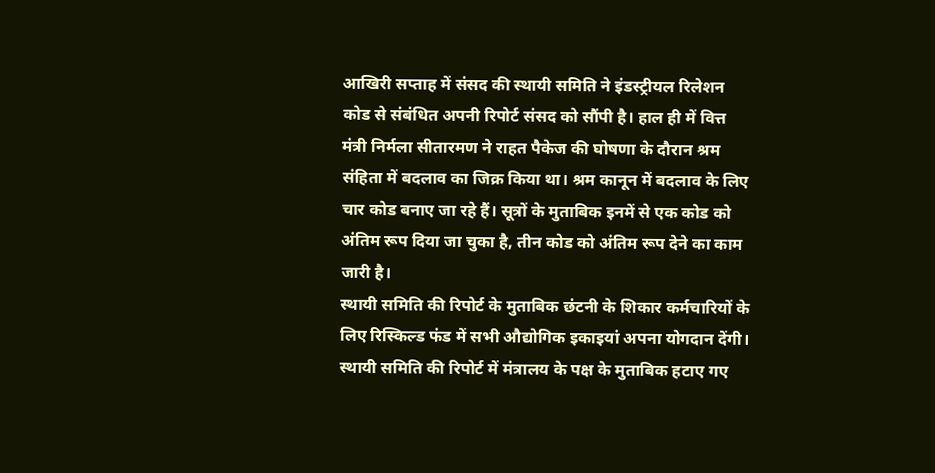आखिरी सप्ताह में संसद की स्थायी समिति ने इंडस्ट्रीयल रिलेशन कोड से संबंधित अपनी रिपोर्ट संसद को सौंपी है। हाल ही में वित्त मंत्री निर्मला सीतारमण ने राहत पैकेज की घोषणा के दौरान श्रम संहिता में बदलाव का जिक्र किया था। श्रम कानून में बदलाव के लिए चार कोड बनाए जा रहे हैं। सूत्रों के मुताबिक इनमें से एक कोड को अंतिम रूप दिया जा चुका है, तीन कोड को अंतिम रूप देने का काम जारी है।
स्थायी समिति की रिपोर्ट के मुताबिक छंटनी के शिकार कर्मचारियों के लिए रिस्किल्ड फंड में सभी औद्योगिक इकाइयां अपना योगदान देंगी। स्थायी समिति की रिपोर्ट में मंत्रालय के पक्ष के मुताबिक हटाए गए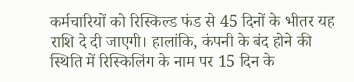कर्मचारियों को रिस्किल्ड फंड से 45 दिनों के भीतर यह राशि दे दी जाएगी। हालांकि, कंपनी के बंद होने की स्थिति में रिस्किलिंग के नाम पर 15 दिन के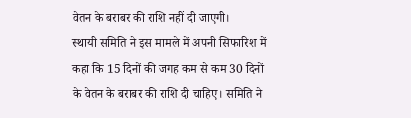वेतन के बराबर की राशि नहीं दी जाएगी।
स्थायी समिति ने इस मामले में अपनी सिफारिश में कहा कि 15 दिनों की जगह कम से कम 30 दिनों के वेतन के बराबर की राशि दी चाहिए। समिति ने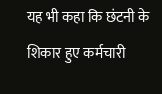यह भी कहा कि छंटनी के शिकार हुए कर्मचारी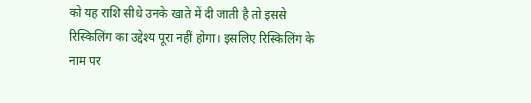को यह राशि सीधे उनके खाते में दी जाती है तो इससे रिस्किलिंग का उद्देश्य पूरा नहीं होगा। इसलिए रिस्किलिंग के नाम पर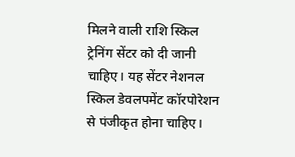मिलने वाली राशि स्किल ट्रेनिंग सेंटर को दी जानी चाहिए। यह सेंटर नेशनल स्किल डेवलपमेंट कॉरपोरेशन से पंजीकृत होना चाहिए।